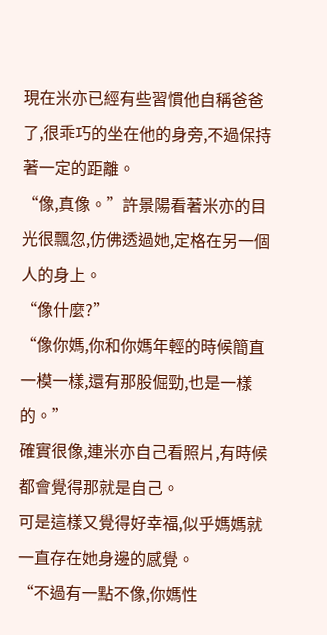現在米亦已經有些習慣他自稱爸爸了,很乖巧的坐在他的身旁,不過保持著一定的距離。
“像,真像。”許景陽看著米亦的目光很飄忽,仿佛透過她,定格在另一個人的身上。
“像什麼?”
“像你媽,你和你媽年輕的時候簡直一模一樣,還有那股倔勁,也是一樣的。”
確實很像,連米亦自己看照片,有時候都會覺得那就是自己。
可是這樣又覺得好幸福,似乎媽媽就一直存在她身邊的感覺。
“不過有一點不像,你媽性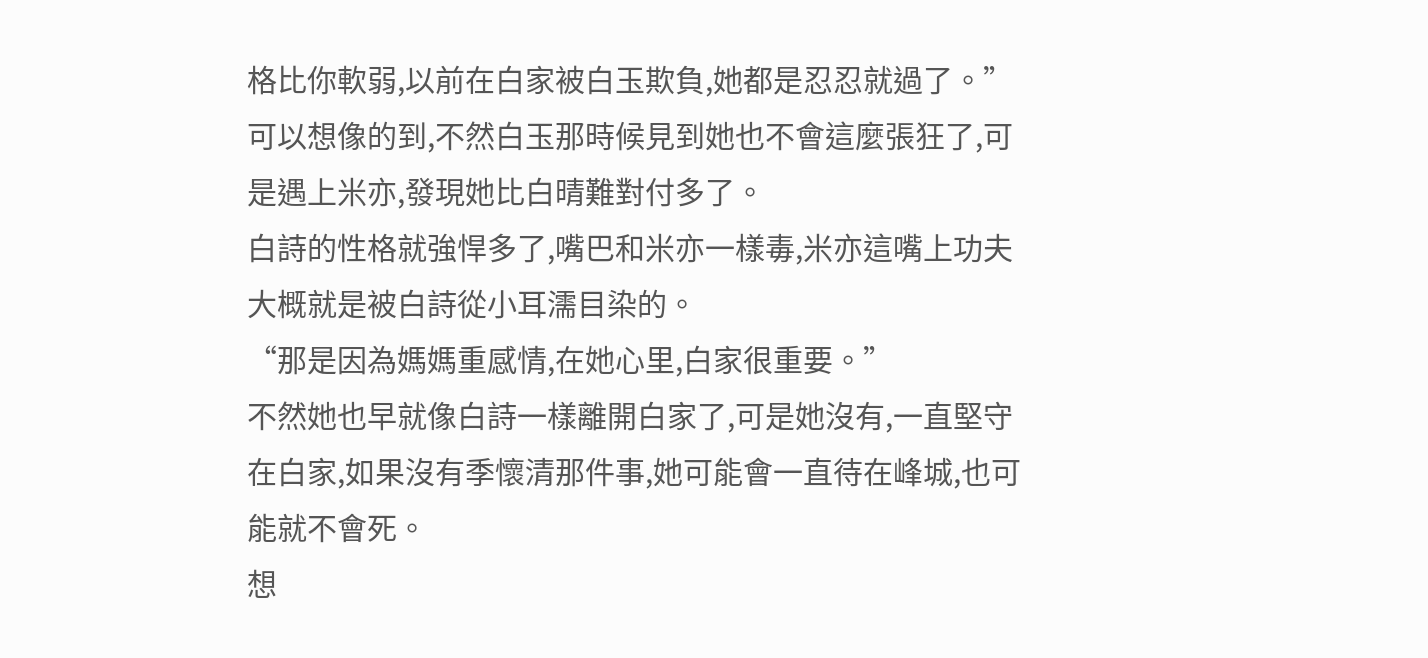格比你軟弱,以前在白家被白玉欺負,她都是忍忍就過了。”
可以想像的到,不然白玉那時候見到她也不會這麼張狂了,可是遇上米亦,發現她比白晴難對付多了。
白詩的性格就強悍多了,嘴巴和米亦一樣毒,米亦這嘴上功夫大概就是被白詩從小耳濡目染的。
“那是因為媽媽重感情,在她心里,白家很重要。”
不然她也早就像白詩一樣離開白家了,可是她沒有,一直堅守在白家,如果沒有季懷清那件事,她可能會一直待在峰城,也可能就不會死。
想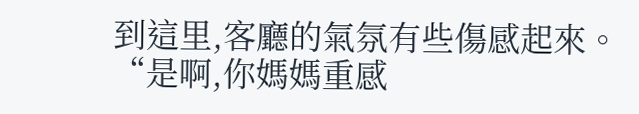到這里,客廳的氣氛有些傷感起來。
“是啊,你媽媽重感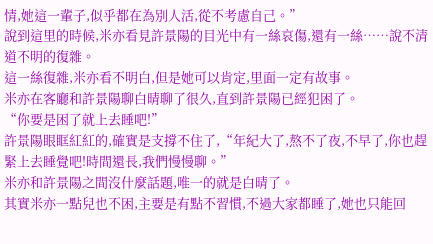情,她這一輩子,似乎都在為別人活,從不考慮自己。”
說到這里的時候,米亦看見許景陽的目光中有一絲哀傷,還有一絲……說不清道不明的復雜。
這一絲復雜,米亦看不明白,但是她可以肯定,里面一定有故事。
米亦在客廳和許景陽聊白晴聊了很久,直到許景陽已經犯困了。
“你要是困了就上去睡吧!”
許景陽眼眶紅紅的,確實是支撐不住了,“年紀大了,熬不了夜,不早了,你也趕緊上去睡覺吧!時間還長,我們慢慢聊。”
米亦和許景陽之間沒什麼話題,唯一的就是白晴了。
其實米亦一點兒也不困,主要是有點不習慣,不過大家都睡了,她也只能回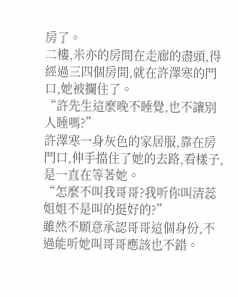房了。
二樓,米亦的房間在走廊的盡頭,得經過三四個房間,就在許澤寒的門口,她被攔住了。
“許先生這麼晚不睡覺,也不讓別人睡嗎?”
許澤寒一身灰色的家居服,靠在房門口,伸手擋住了她的去路,看樣子,是一直在等著她。
“怎麼不叫我哥哥?我听你叫清蕊姐姐不是叫的挺好的?”
雖然不願意承認哥哥這個身份,不過能听她叫哥哥應該也不錯。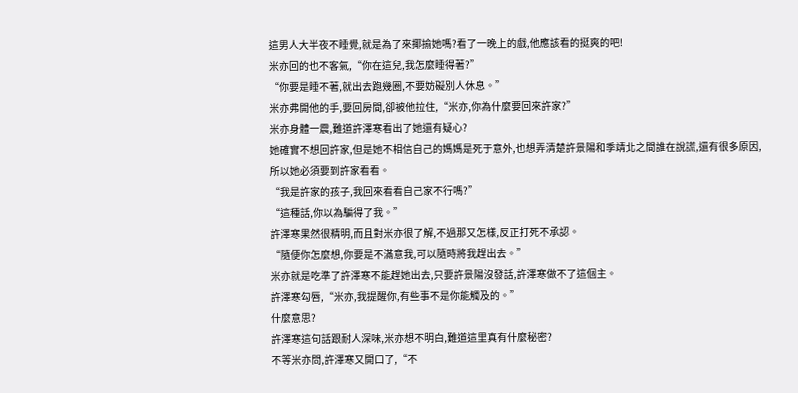這男人大半夜不睡覺,就是為了來揶揄她嗎?看了一晚上的戲,他應該看的挺爽的吧!
米亦回的也不客氣,“你在這兒,我怎麼睡得著?”
“你要是睡不著,就出去跑幾圈,不要妨礙別人休息。”
米亦弗開他的手,要回房間,卻被他拉住,“米亦,你為什麼要回來許家?”
米亦身體一震,難道許澤寒看出了她還有疑心?
她確實不想回許家,但是她不相信自己的媽媽是死于意外,也想弄清楚許景陽和季靖北之間誰在說謊,還有很多原因,所以她必須要到許家看看。
“我是許家的孩子,我回來看看自己家不行嗎?”
“這種話,你以為騙得了我。”
許澤寒果然很精明,而且對米亦很了解,不過那又怎樣,反正打死不承認。
“隨便你怎麼想,你要是不滿意我,可以隨時將我趕出去。”
米亦就是吃準了許澤寒不能趕她出去,只要許景陽沒發話,許澤寒做不了這個主。
許澤寒勾唇,“米亦,我提醒你,有些事不是你能觸及的。”
什麼意思?
許澤寒這句話跟耐人深味,米亦想不明白,難道這里真有什麼秘密?
不等米亦問,許澤寒又開口了,“不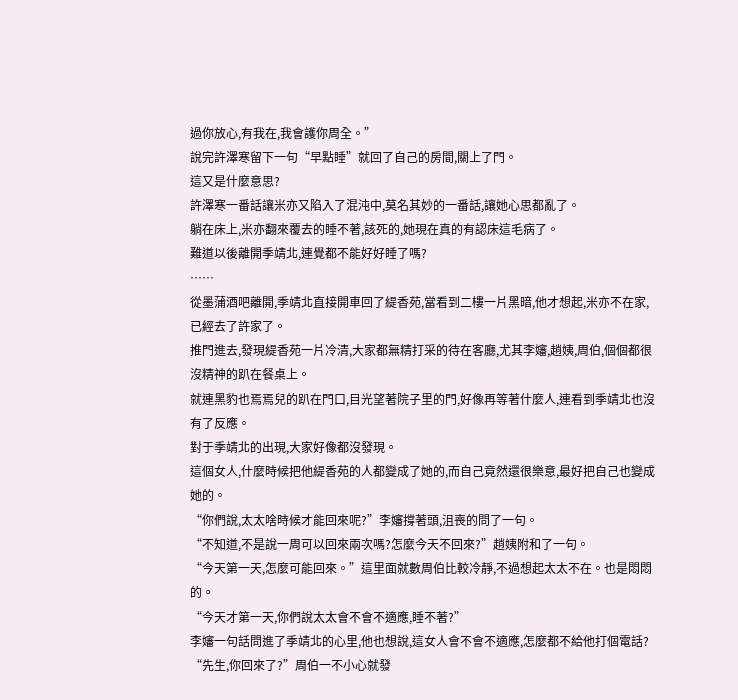過你放心,有我在,我會護你周全。”
說完許澤寒留下一句“早點睡”就回了自己的房間,關上了門。
這又是什麼意思?
許澤寒一番話讓米亦又陷入了混沌中,莫名其妙的一番話,讓她心思都亂了。
躺在床上,米亦翻來覆去的睡不著,該死的,她現在真的有認床這毛病了。
難道以後離開季靖北,連覺都不能好好睡了嗎?
……
從墨蒲酒吧離開,季靖北直接開車回了緹香苑,當看到二樓一片黑暗,他才想起,米亦不在家,已經去了許家了。
推門進去,發現緹香苑一片冷清,大家都無精打采的待在客廳,尤其李嬸,趙姨,周伯,個個都很沒精神的趴在餐桌上。
就連黑豹也焉焉兒的趴在門口,目光望著院子里的門,好像再等著什麼人,連看到季靖北也沒有了反應。
對于季靖北的出現,大家好像都沒發現。
這個女人,什麼時候把他緹香苑的人都變成了她的,而自己竟然還很樂意,最好把自己也變成她的。
“你們說,太太啥時候才能回來呢?”李嬸撐著頭,沮喪的問了一句。
“不知道,不是說一周可以回來兩次嗎?怎麼今天不回來?”趙姨附和了一句。
“今天第一天,怎麼可能回來。”這里面就數周伯比較冷靜,不過想起太太不在。也是悶悶的。
“今天才第一天,你們說太太會不會不適應,睡不著?”
李嬸一句話問進了季靖北的心里,他也想說,這女人會不會不適應,怎麼都不給他打個電話?
“先生,你回來了?”周伯一不小心就發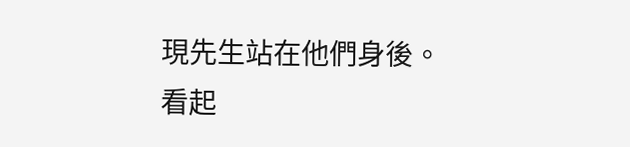現先生站在他們身後。
看起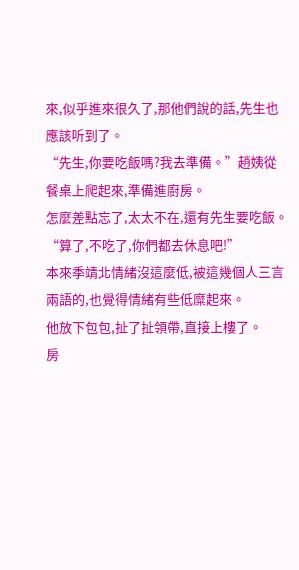來,似乎進來很久了,那他們說的話,先生也應該听到了。
“先生,你要吃飯嗎?我去準備。”趙姨從餐桌上爬起來,準備進廚房。
怎麼差點忘了,太太不在,還有先生要吃飯。
“算了,不吃了,你們都去休息吧!”
本來季靖北情緒沒這麼低,被這幾個人三言兩語的,也覺得情緒有些低糜起來。
他放下包包,扯了扯領帶,直接上樓了。
房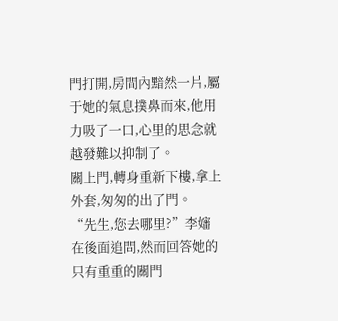門打開,房間內黯然一片,屬于她的氣息撲鼻而來,他用力吸了一口,心里的思念就越發難以抑制了。
關上門,轉身重新下樓,拿上外套,匆匆的出了門。
“先生,您去哪里?”李嬸在後面追問,然而回答她的只有重重的關門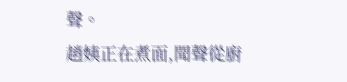聲。
趙姨正在煮面,聞聲從廚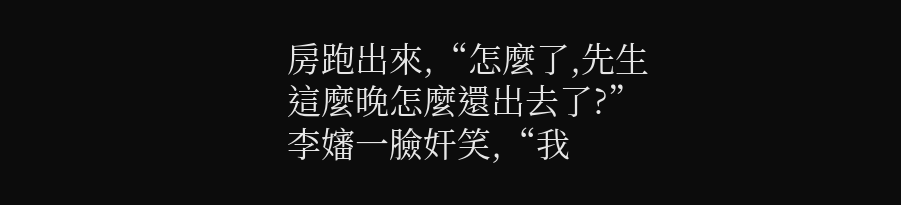房跑出來,“怎麼了,先生這麼晚怎麼還出去了?”
李嬸一臉奸笑,“我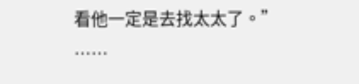看他一定是去找太太了。”
……